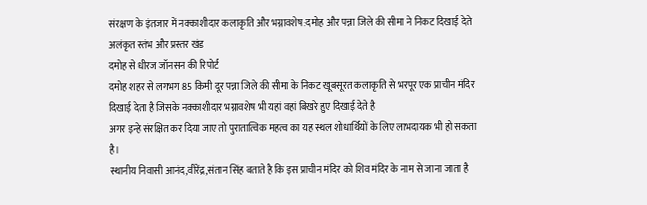संरक्षण के इंतजार में नक्काशीदार कलाकृति और भग्नावशेष:दमोह और पन्ना जिले की सीमा ने निकट दिखाई देते अलंकृत स्तंभ और प्रस्तर खंड
दमोह से धीरज जॉनसन की रिपोर्ट
दमोह शहर से लगभग 85 किमी दूर पन्ना जिले की सीमा के निकट खूबसूरत कलाकृति से भरपूर एक प्राचीन मंदिर दिखाई देता है जिसके नक्काशीदार भग्नावशेष भी यहां वहां बिखरे हुए दिखाई देते है
अगर इन्हे संरक्षित कर दिया जाए तो पुरातात्विक महत्व का यह स्थल शोधार्थियों के लिए लाभदायक भी हो सकता है।
स्थानीय निवासी आनंद,वीरेंद्र,संतान सिंह बताते है कि इस प्राचीन मंदिर को शिव मंदिर के नाम से जाना जाता है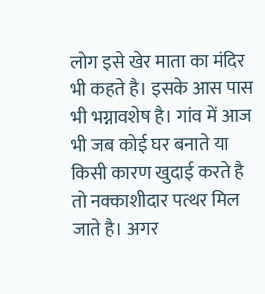लोग इसे खेर माता का मंदिर भी कहते है। इसके आस पास भी भग्नावशेष है। गांव में आज भी जब कोई घर बनाते या किसी कारण खुदाई करते है तो नक्काशीदार पत्थर मिल जाते है। अगर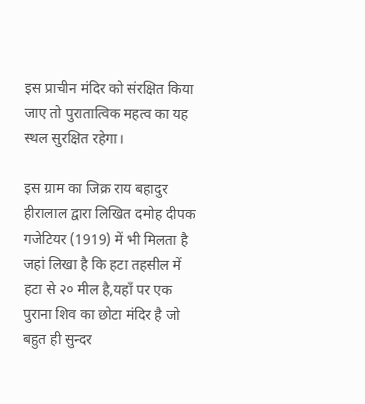इस प्राचीन मंदिर को संरक्षित किया जाए तो पुरातात्विक महत्व का यह स्थल सुरक्षित रहेगा।

इस ग्राम का जिक्र राय बहादुर हीरालाल द्वारा लिखित दमोह दीपक गजेटियर (1919) में भी मिलता है जहां लिखा है कि हटा तहसील में हटा से २० मील है,यहाँ पर एक पुराना शिव का छोटा मंदिर है जो बहुत ही सुन्दर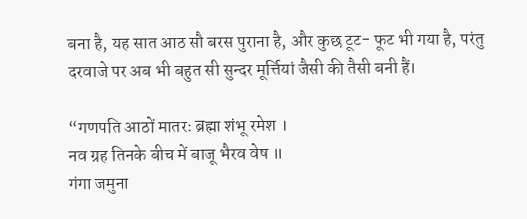बना है, यह सात आठ सौ बरस पुराना है, और कुछ टूट- फूट भी गया है, परंतु दरवाजे पर अब भी बहुत सी सुन्दर मूर्त्तियां जैसी की तैसी बनी हैं।

“गणपति आठों मातरः ब्रह्मा शंभू रमेश ।
नव ग्रह तिनके बीच में बाजू भैरव वेष ॥
गंगा जमुना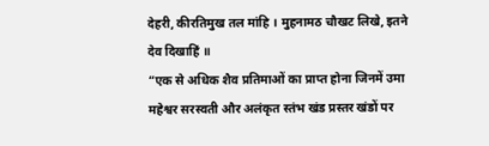देहरी, कीरतिमुख तल मांहि । मुहनामठ चौखट लिखे, इतने देव दिखाहिं ॥
“एक से अधिक शैव प्रतिमाओं का प्राप्त होना जिनमें उमा महेश्वर सरस्वती और अलंकृत स्तंभ खंड प्रस्तर खंडों पर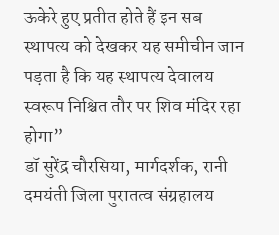ऊकेरे हुए प्रतीत होते हैं इन सब स्थापत्य को देखकर यह समीचीन जान पड़ता है कि यह स्थापत्य देवालय स्वरूप निश्चित तौर पर शिव मंदिर रहा होगा”
डॉ सुरेंद्र चौरसिया, मार्गदर्शक, रानी दमयंती जिला पुरातत्व संग्रहालय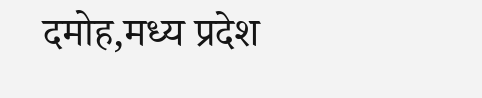दमोह,मध्य प्रदेश